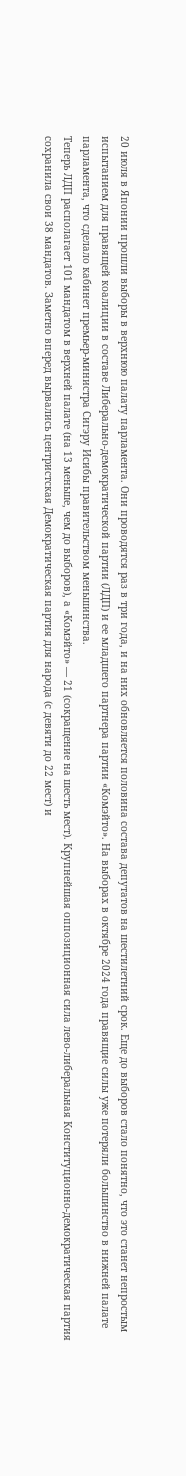20 июля в Японии прошли выборы в верхнюю палату парламента. Они проводятся раз в три года, и на них обновляется половина состава депутатов на шестилетний срок. Еще до выборов стало понятно, что это станет непростым испытанием для правящей коалиции в составе Либерально-демократической партии (ЛДП) и ее младшего партнера партии «Комэйто». На выборах в октябре 2024 года правящие силы уже потеряли большинство в нижней палате парламента, что сделало кабинет премьер-министра Сигэру Исибы правительством меньшинства.
Теперь ЛДП располагает 101 мандатом в верхней палате (на 13 меньше, чем до выборов), а «Комэйто» — 21 (сокращение на шесть мест). Крупнейшая оппозиционная сила лево-либеральная Конституционно-демократическая партия сохранила свои 38 мандатов. Заметно вперед вырвались центристская Демократическая партия для народа (с девяти до 22 мест) и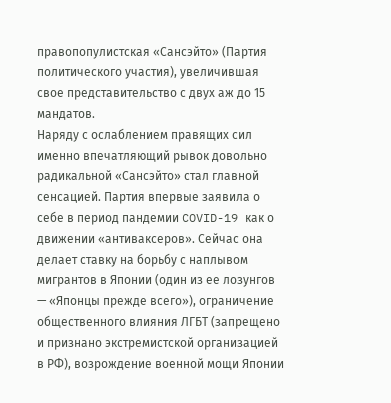правопопулистская «Сансэйто» (Партия политического участия), увеличившая свое представительство с двух аж до 15 мандатов.
Наряду с ослаблением правящих сил именно впечатляющий рывок довольно радикальной «Сансэйто» стал главной сенсацией. Партия впервые заявила о себе в период пандемии COVID-19 как о движении «антиваксеров». Сейчас она делает ставку на борьбу с наплывом мигрантов в Японии (один из ее лозунгов — «Японцы прежде всего»), ограничение общественного влияния ЛГБТ (запрещено и признано экстремистской организацией в РФ), возрождение военной мощи Японии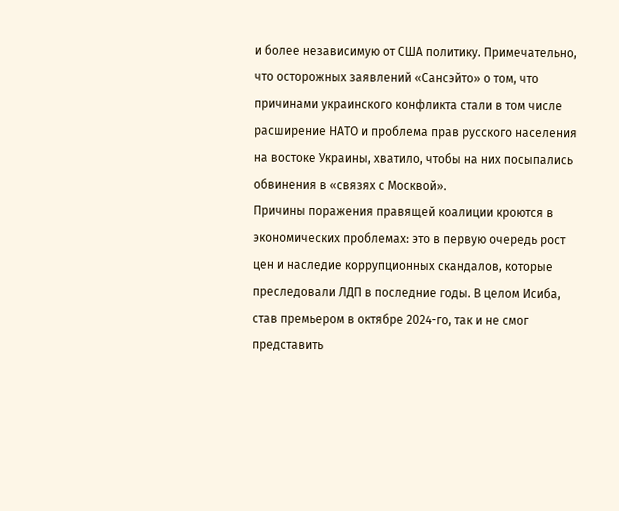и более независимую от США политику. Примечательно, что осторожных заявлений «Сансэйто» о том, что причинами украинского конфликта стали в том числе расширение НАТО и проблема прав русского населения на востоке Украины, хватило, чтобы на них посыпались обвинения в «связях с Москвой».
Причины поражения правящей коалиции кроются в экономических проблемах: это в первую очередь рост цен и наследие коррупционных скандалов, которые преследовали ЛДП в последние годы. В целом Исиба, став премьером в октябре 2024-го, так и не смог представить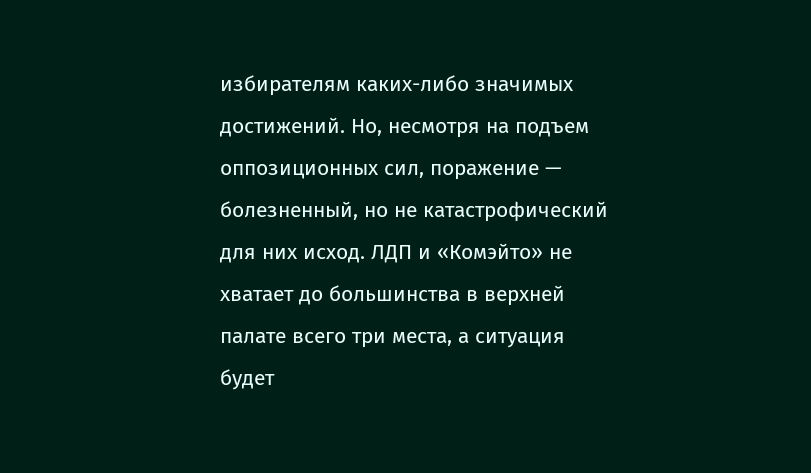избирателям каких-либо значимых достижений. Но, несмотря на подъем оппозиционных сил, поражение — болезненный, но не катастрофический для них исход. ЛДП и «Комэйто» не хватает до большинства в верхней палате всего три места, а ситуация будет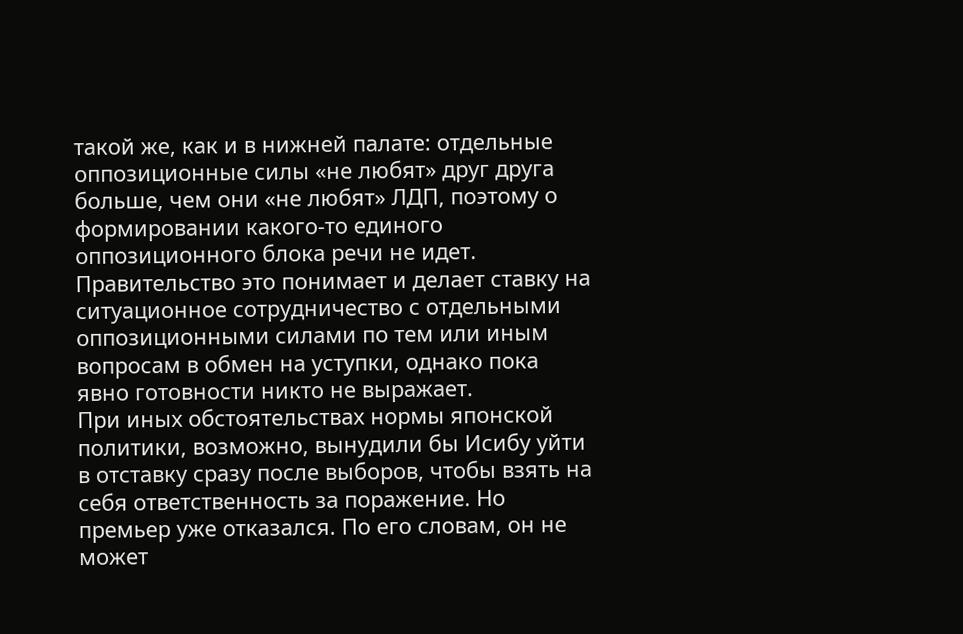такой же, как и в нижней палате: отдельные оппозиционные силы «не любят» друг друга больше, чем они «не любят» ЛДП, поэтому о формировании какого-то единого оппозиционного блока речи не идет. Правительство это понимает и делает ставку на ситуационное сотрудничество с отдельными оппозиционными силами по тем или иным вопросам в обмен на уступки, однако пока явно готовности никто не выражает.
При иных обстоятельствах нормы японской политики, возможно, вынудили бы Исибу уйти в отставку сразу после выборов, чтобы взять на себя ответственность за поражение. Но премьер уже отказался. По его словам, он не может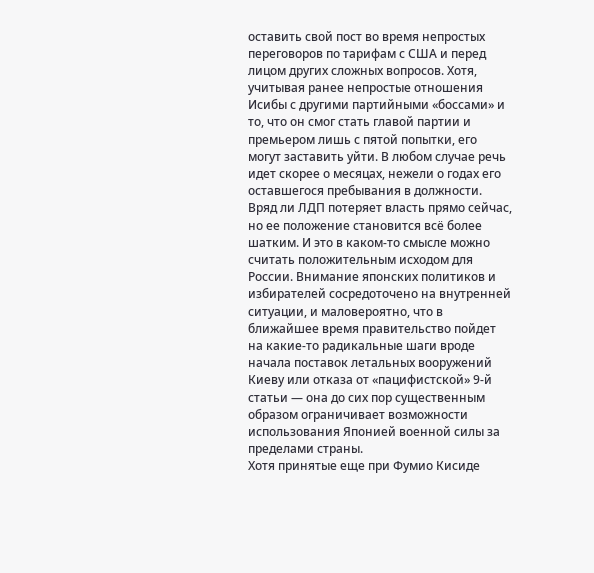оставить свой пост во время непростых переговоров по тарифам с США и перед лицом других сложных вопросов. Хотя, учитывая ранее непростые отношения Исибы с другими партийными «боссами» и то, что он смог стать главой партии и премьером лишь с пятой попытки, его могут заставить уйти. В любом случае речь идет скорее о месяцах, нежели о годах его оставшегося пребывания в должности.
Вряд ли ЛДП потеряет власть прямо сейчас, но ее положение становится всё более шатким. И это в каком-то смысле можно считать положительным исходом для России. Внимание японских политиков и избирателей сосредоточено на внутренней ситуации, и маловероятно, что в ближайшее время правительство пойдет на какие-то радикальные шаги вроде начала поставок летальных вооружений Киеву или отказа от «пацифистской» 9-й статьи — она до сих пор существенным образом ограничивает возможности использования Японией военной силы за пределами страны.
Хотя принятые еще при Фумио Кисиде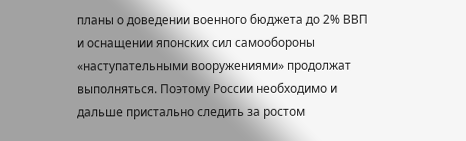планы о доведении военного бюджета до 2% ВВП и оснащении японских сил самообороны «наступательными вооружениями» продолжат выполняться. Поэтому России необходимо и дальше пристально следить за ростом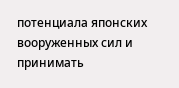потенциала японских вооруженных сил и принимать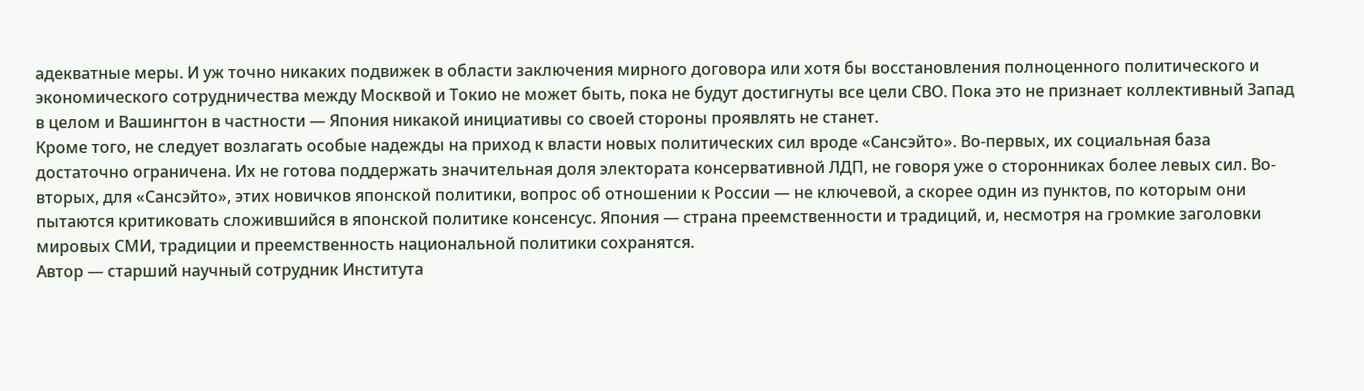адекватные меры. И уж точно никаких подвижек в области заключения мирного договора или хотя бы восстановления полноценного политического и экономического сотрудничества между Москвой и Токио не может быть, пока не будут достигнуты все цели СВО. Пока это не признает коллективный Запад в целом и Вашингтон в частности — Япония никакой инициативы со своей стороны проявлять не станет.
Кроме того, не следует возлагать особые надежды на приход к власти новых политических сил вроде «Сансэйто». Во-первых, их социальная база достаточно ограничена. Их не готова поддержать значительная доля электората консервативной ЛДП, не говоря уже о сторонниках более левых сил. Во-вторых, для «Сансэйто», этих новичков японской политики, вопрос об отношении к России — не ключевой, а скорее один из пунктов, по которым они пытаются критиковать сложившийся в японской политике консенсус. Япония — страна преемственности и традиций, и, несмотря на громкие заголовки мировых СМИ, традиции и преемственность национальной политики сохранятся.
Автор — старший научный сотрудник Института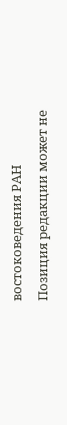востоковедения РАН
Позиция редакции может не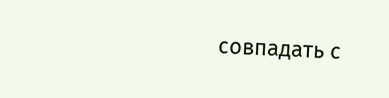совпадать с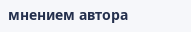мнением автора